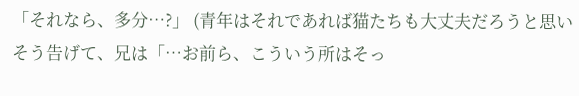「それなら、多分…?」 (青年はそれであれば猫たちも大丈夫だろうと思いそう告げて、兄は「…お前ら、こういう所はそっ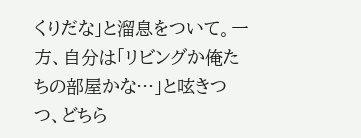くりだな」と溜息をついて。一方、自分は「リビングか俺たちの部屋かな…」と呟きつつ、どちら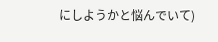にしようかと悩んでいて)